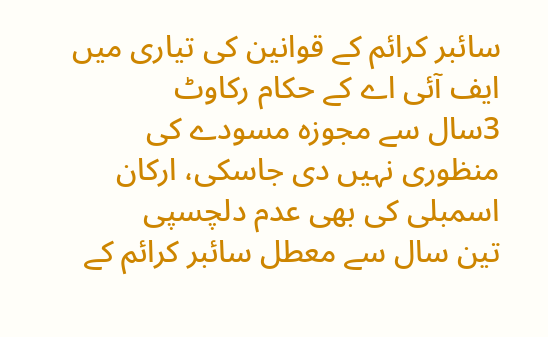سائبر کرائم کے قوانین کی تیاری میں ایف آئی اے کے حکام رکاوٹ
3سال سے مجوزہ مسودے کی منظوری نہیں دی جاسکی، ارکان اسمبلی کی بھی عدم دلچسپی
تین سال سے معطل سائبر کرائم کے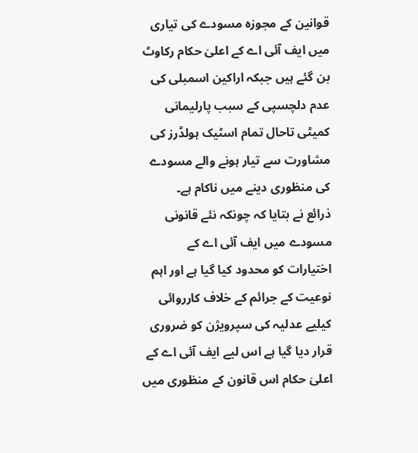قوانین کے مجوزہ مسودے کی تیاری میں ایف آئی اے کے اعلیٰ حکام رکاوٹ بن گئے ہیں جبکہ اراکین اسمبلی کی عدم دلچسپی کے سبب پارلیمانی کمیٹی تاحال تمام اسٹیک ہولڈرز کی مشاورت سے تیار ہونے والے مسودے کی منظوری دینے میں ناکام ہے۔
ذرائع نے بتایا کہ چونکہ نئے قانونی مسودے میں ایف آئی اے کے اختیارات کو محدود کیا گیا ہے اور اہم نوعیت کے جرائم کے خلاف کارروائی کیلیے عدلیہ کی سپرویژن کو ضروری قرار دیا گیا ہے اس لیے ایف آئی اے کے اعلیٰ حکام اس قانون کے منظوری میں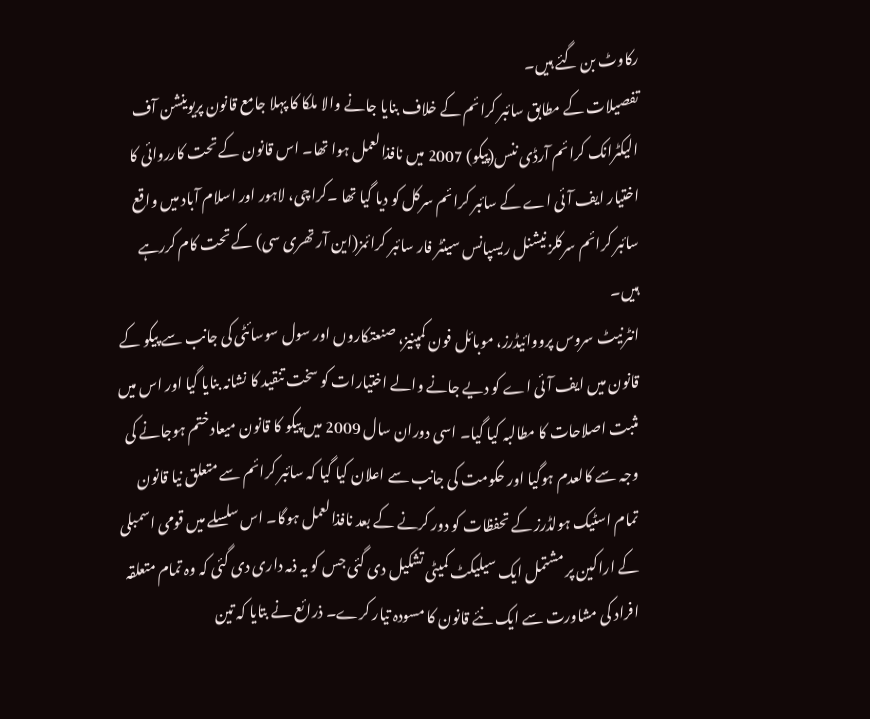رکاوٹ بن گئے ہیں۔
تفصیلات کے مطابق سائبر کرائم کے خلاف بنایا جانے والا ملکا کا پہلا جامع قانون پریوینشن آف الیکٹرانک کرائم آرڈی ننس(پیکو) 2007 میں نافذالعمل ہوا تھا۔ اس قانون کے تحت کارروائی کا اختیار ایف آئی اے کے سائبر کرائم سرکل کو دیا گیا تھا ۔کراچی، لاہور اور اسلام آباد میں واقع سائبر کرائم سرکلز نیشنل ریسپانس سینٹر فار سائبر کرائمز(این آر تھری سی) کے تحت کام کررہے ہیں۔
انٹرنیٹ سروس پرووائیڈرز، موبائل فون کمپنیز، صنعتکاروں اور سول سوسائٹی کی جانب سے پیکو کے قانون میں ایف آئی اے کو دیے جانے والے اختیارات کو سخت تنقید کا نشانہ بنایا گیا اور اس میں مثبت اصلاحات کا مطالبہ کیا گیا۔ اسی دوران سال 2009 میں پیکو کا قانون میعاد ختم ہوجانے کی وجہ سے کالعدم ہوگیا اور حکومت کی جانب سے اعلان کیا گیا کہ سائبر کرائم سے متعلق نیا قانون تمام اسٹیک ہولڈرز کے تحفظات کو دور کرنے کے بعد نافذالعمل ہوگا۔ اس سلسلے میں قومی اسمبلی کے اراکین پر مشتمل ایک سیلیکٹ کمیٹی تشکیل دی گئی جس کو یہ ذمہ داری دی گئی کہ وہ تمام متعلقہ افراد کی مشاورت سے ایک نئے قانون کا مسودہ تیار کرے۔ ذرائع نے بتایا کہ تین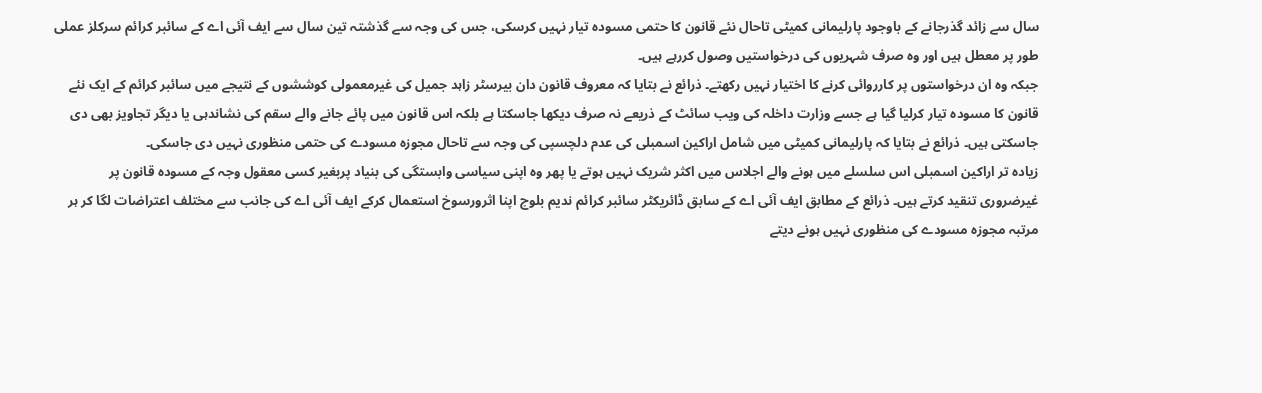سال سے زائد گذرجانے کے باوجود پارلیمانی کمیٹی تاحال نئے قانون کا حتمی مسودہ تیار نہیں کرسکی، جس کی وجہ سے گذشتہ تین سال سے ایف آئی اے کے سائبر کرائم سرکلز عملی طور پر معطل ہیں اور وہ صرف شہریوں کی درخواستیں وصول کررہے ہیں۔
جبکہ وہ ان درخواستوں پر کارروائی کرنے کا اختیار نہیں رکھتے۔ ذرائع نے بتایا کہ معروف قانون دان بیرسٹر زاہد جمیل کی غیرمعمولی کوششوں کے نتیجے میں سائبر کرائم کے ایک نئے قانون کا مسودہ تیار کرلیا گیا ہے جسے وزارت داخلہ کی ویب سائٹ کے ذریعے نہ صرف دیکھا جاسکتا ہے بلکہ اس قانون میں پائے جانے والے سقم کی نشاندہی یا دیگر تجاویز بھی دی جاسکتی ہیں۔ ذرائع نے بتایا کہ پارلیمانی کمیٹی میں شامل اراکین اسمبلی کی عدم دلچسپی کی وجہ سے تاحال مجوزہ مسودے کی حتمی منظوری نہیں دی جاسکی۔
زیادہ تر اراکین اسمبلی اس سلسلے میں ہونے والے اجلاس میں اکثر شریک نہیں ہوتے یا پھر وہ اپنی سیاسی وابستگی کی بنیاد پربغیر کسی معقول وجہ کے مسودہ قانون پر غیرضروری تنقید کرتے ہیں۔ ذرائع کے مطابق ایف آئی اے کے سابق ڈائریکٹر سائبر کرائم ندیم بلوچ اپنا اثرورسوخ استعمال کرکے ایف آئی اے کی جانب سے مختلف اعتراضات لگا کر ہر مرتبہ مجوزہ مسودے کی منظوری نہیں ہونے دیتے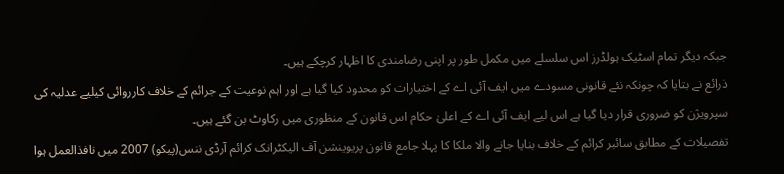جبکہ دیگر تمام اسٹیک ہولڈرز اس سلسلے میں مکمل طور پر اپنی رضامندی کا اظہار کرچکے ہیں۔
ذرائع نے بتایا کہ چونکہ نئے قانونی مسودے میں ایف آئی اے کے اختیارات کو محدود کیا گیا ہے اور اہم نوعیت کے جرائم کے خلاف کارروائی کیلیے عدلیہ کی سپرویژن کو ضروری قرار دیا گیا ہے اس لیے ایف آئی اے کے اعلیٰ حکام اس قانون کے منظوری میں رکاوٹ بن گئے ہیں۔
تفصیلات کے مطابق سائبر کرائم کے خلاف بنایا جانے والا ملکا کا پہلا جامع قانون پریوینشن آف الیکٹرانک کرائم آرڈی ننس(پیکو) 2007 میں نافذالعمل ہوا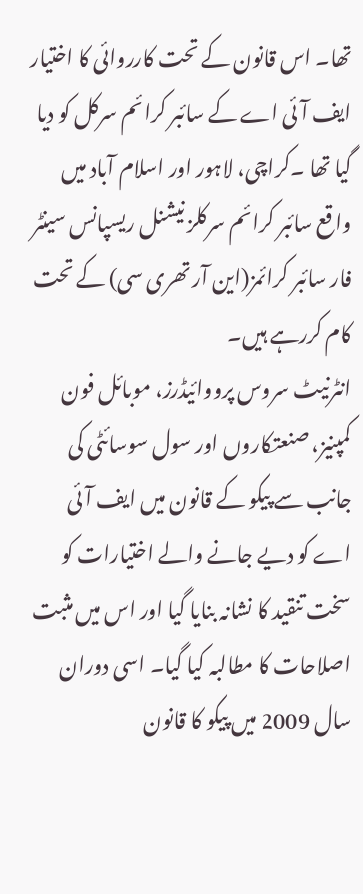تھا۔ اس قانون کے تحت کارروائی کا اختیار ایف آئی اے کے سائبر کرائم سرکل کو دیا گیا تھا ۔کراچی، لاہور اور اسلام آباد میں واقع سائبر کرائم سرکلز نیشنل ریسپانس سینٹر فار سائبر کرائمز(این آر تھری سی) کے تحت کام کررہے ہیں۔
انٹرنیٹ سروس پرووائیڈرز، موبائل فون کمپنیز، صنعتکاروں اور سول سوسائٹی کی جانب سے پیکو کے قانون میں ایف آئی اے کو دیے جانے والے اختیارات کو سخت تنقید کا نشانہ بنایا گیا اور اس میں مثبت اصلاحات کا مطالبہ کیا گیا۔ اسی دوران سال 2009 میں پیکو کا قانون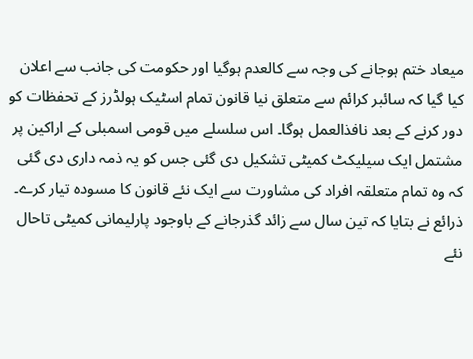میعاد ختم ہوجانے کی وجہ سے کالعدم ہوگیا اور حکومت کی جانب سے اعلان کیا گیا کہ سائبر کرائم سے متعلق نیا قانون تمام اسٹیک ہولڈرز کے تحفظات کو دور کرنے کے بعد نافذالعمل ہوگا۔ اس سلسلے میں قومی اسمبلی کے اراکین پر مشتمل ایک سیلیکٹ کمیٹی تشکیل دی گئی جس کو یہ ذمہ داری دی گئی کہ وہ تمام متعلقہ افراد کی مشاورت سے ایک نئے قانون کا مسودہ تیار کرے۔ ذرائع نے بتایا کہ تین سال سے زائد گذرجانے کے باوجود پارلیمانی کمیٹی تاحال نئے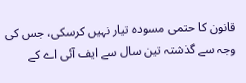قانون کا حتمی مسودہ تیار نہیں کرسکی، جس کی وجہ سے گذشتہ تین سال سے ایف آئی اے کے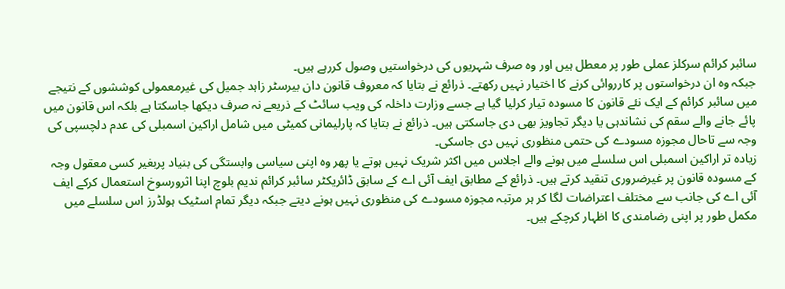سائبر کرائم سرکلز عملی طور پر معطل ہیں اور وہ صرف شہریوں کی درخواستیں وصول کررہے ہیں۔
جبکہ وہ ان درخواستوں پر کارروائی کرنے کا اختیار نہیں رکھتے۔ ذرائع نے بتایا کہ معروف قانون دان بیرسٹر زاہد جمیل کی غیرمعمولی کوششوں کے نتیجے میں سائبر کرائم کے ایک نئے قانون کا مسودہ تیار کرلیا گیا ہے جسے وزارت داخلہ کی ویب سائٹ کے ذریعے نہ صرف دیکھا جاسکتا ہے بلکہ اس قانون میں پائے جانے والے سقم کی نشاندہی یا دیگر تجاویز بھی دی جاسکتی ہیں۔ ذرائع نے بتایا کہ پارلیمانی کمیٹی میں شامل اراکین اسمبلی کی عدم دلچسپی کی وجہ سے تاحال مجوزہ مسودے کی حتمی منظوری نہیں دی جاسکی۔
زیادہ تر اراکین اسمبلی اس سلسلے میں ہونے والے اجلاس میں اکثر شریک نہیں ہوتے یا پھر وہ اپنی سیاسی وابستگی کی بنیاد پربغیر کسی معقول وجہ کے مسودہ قانون پر غیرضروری تنقید کرتے ہیں۔ ذرائع کے مطابق ایف آئی اے کے سابق ڈائریکٹر سائبر کرائم ندیم بلوچ اپنا اثرورسوخ استعمال کرکے ایف آئی اے کی جانب سے مختلف اعتراضات لگا کر ہر مرتبہ مجوزہ مسودے کی منظوری نہیں ہونے دیتے جبکہ دیگر تمام اسٹیک ہولڈرز اس سلسلے میں مکمل طور پر اپنی رضامندی کا اظہار کرچکے ہیں۔